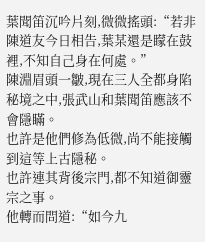葉聞笛沉吟片刻,微微搖頭:“若非陳道友今日相告,葉某還是矇在鼓裡,不知自己身在何處。”
陳淵眉頭一皺,現在三人全都身陷秘境之中,張武山和葉聞笛應該不會隱瞞。
也許是他們修為低微,尚不能接觸到這等上古隱秘。
也許連其背後宗門,都不知道御靈宗之事。
他轉而問道:“如今九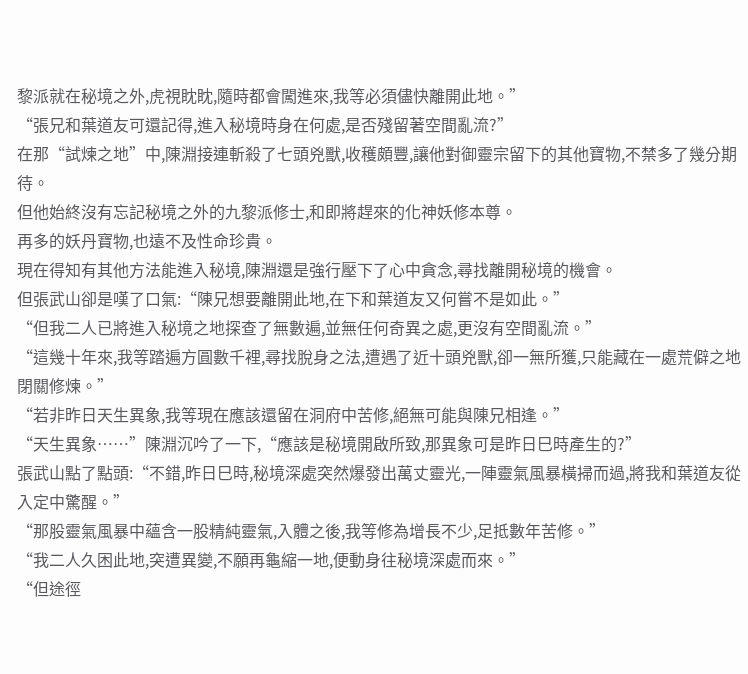黎派就在秘境之外,虎視眈眈,隨時都會闖進來,我等必須儘快離開此地。”
“張兄和葉道友可還記得,進入秘境時身在何處,是否殘留著空間亂流?”
在那“試煉之地”中,陳淵接連斬殺了七頭兇獸,收穫頗豐,讓他對御靈宗留下的其他寶物,不禁多了幾分期待。
但他始終沒有忘記秘境之外的九黎派修士,和即將趕來的化神妖修本尊。
再多的妖丹寶物,也遠不及性命珍貴。
現在得知有其他方法能進入秘境,陳淵還是強行壓下了心中貪念,尋找離開秘境的機會。
但張武山卻是嘆了口氣:“陳兄想要離開此地,在下和葉道友又何嘗不是如此。”
“但我二人已將進入秘境之地探查了無數遍,並無任何奇異之處,更沒有空間亂流。”
“這幾十年來,我等踏遍方圓數千裡,尋找脫身之法,遭遇了近十頭兇獸,卻一無所獲,只能藏在一處荒僻之地閉關修煉。”
“若非昨日天生異象,我等現在應該還留在洞府中苦修,絕無可能與陳兄相逢。”
“天生異象……”陳淵沉吟了一下,“應該是秘境開啟所致,那異象可是昨日巳時產生的?”
張武山點了點頭:“不錯,昨日巳時,秘境深處突然爆發出萬丈靈光,一陣靈氣風暴橫掃而過,將我和葉道友從入定中驚醒。”
“那股靈氣風暴中蘊含一股精純靈氣,入體之後,我等修為增長不少,足抵數年苦修。”
“我二人久困此地,突遭異變,不願再龜縮一地,便動身往秘境深處而來。”
“但途徑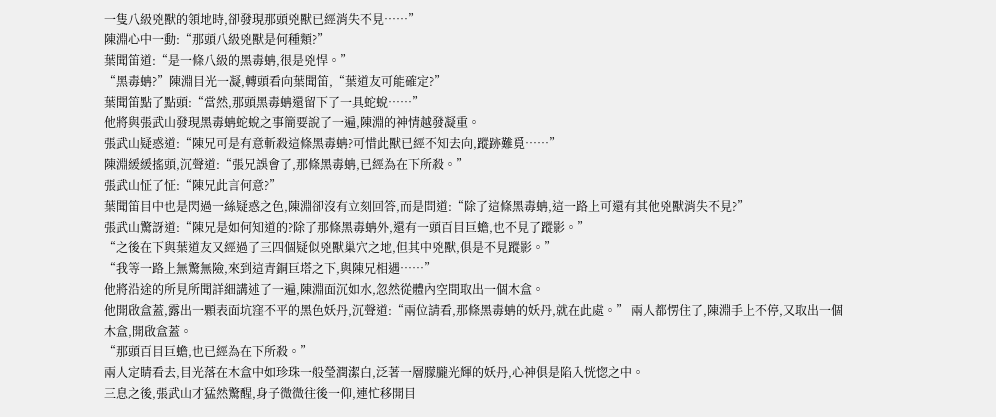一隻八級兇獸的領地時,卻發現那頭兇獸已經消失不見……”
陳淵心中一動:“那頭八級兇獸是何種類?”
葉聞笛道:“是一條八級的黑毒蚺,很是兇悍。”
“黑毒蚺?”陳淵目光一凝,轉頭看向葉聞笛,“葉道友可能確定?”
葉聞笛點了點頭:“當然,那頭黑毒蚺還留下了一具蛇蛻……”
他將與張武山發現黑毒蚺蛇蛻之事簡要說了一遍,陳淵的神情越發凝重。
張武山疑惑道:“陳兄可是有意斬殺這條黑毒蚺?可惜此獸已經不知去向,蹤跡難覓……”
陳淵緩緩搖頭,沉聲道:“張兄誤會了,那條黑毒蚺,已經為在下所殺。”
張武山怔了怔:“陳兄此言何意?”
葉聞笛目中也是閃過一絲疑惑之色,陳淵卻沒有立刻回答,而是問道:“除了這條黑毒蚺,這一路上可還有其他兇獸消失不見?”
張武山驚訝道:“陳兄是如何知道的?除了那條黑毒蚺外,還有一頭百目巨蟾,也不見了蹤影。”
“之後在下與葉道友又經過了三四個疑似兇獸巢穴之地,但其中兇獸,俱是不見蹤影。”
“我等一路上無驚無險,來到這青銅巨塔之下,與陳兄相遇……”
他將沿途的所見所聞詳細講述了一遍,陳淵面沉如水,忽然從體內空間取出一個木盒。
他開啟盒蓋,露出一顆表面坑窪不平的黑色妖丹,沉聲道:“兩位請看,那條黑毒蚺的妖丹,就在此處。” 兩人都愣住了,陳淵手上不停,又取出一個木盒,開啟盒蓋。
“那頭百目巨蟾,也已經為在下所殺。”
兩人定睛看去,目光落在木盒中如珍珠一般瑩潤潔白,泛著一層朦朧光輝的妖丹,心神俱是陷入恍惚之中。
三息之後,張武山才猛然驚醒,身子微微往後一仰,連忙移開目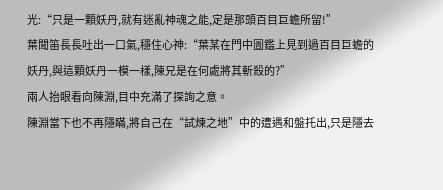光:“只是一顆妖丹,就有迷亂神魂之能,定是那頭百目巨蟾所留!”
葉聞笛長長吐出一口氣,穩住心神:“葉某在門中圖鑑上見到過百目巨蟾的妖丹,與這顆妖丹一模一樣,陳兄是在何處將其斬殺的?”
兩人抬眼看向陳淵,目中充滿了探詢之意。
陳淵當下也不再隱瞞,將自己在“試煉之地”中的遭遇和盤托出,只是隱去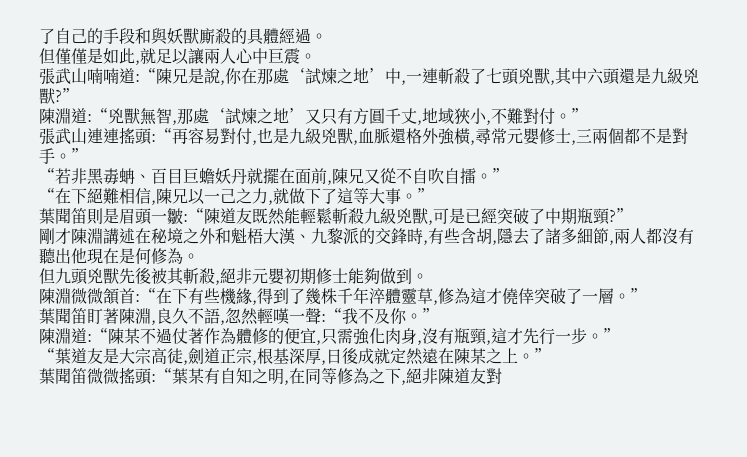了自己的手段和與妖獸廝殺的具體經過。
但僅僅是如此,就足以讓兩人心中巨震。
張武山喃喃道:“陳兄是說,你在那處‘試煉之地’中,一連斬殺了七頭兇獸,其中六頭還是九級兇獸?”
陳淵道:“兇獸無智,那處‘試煉之地’又只有方圓千丈,地域狹小,不難對付。”
張武山連連搖頭:“再容易對付,也是九級兇獸,血脈還格外強橫,尋常元嬰修士,三兩個都不是對手。”
“若非黑毒蚺、百目巨蟾妖丹就擺在面前,陳兄又從不自吹自擂。”
“在下絕難相信,陳兄以一己之力,就做下了這等大事。”
葉聞笛則是眉頭一皺:“陳道友既然能輕鬆斬殺九級兇獸,可是已經突破了中期瓶頸?”
剛才陳淵講述在秘境之外和魁梧大漢、九黎派的交鋒時,有些含胡,隱去了諸多細節,兩人都沒有聽出他現在是何修為。
但九頭兇獸先後被其斬殺,絕非元嬰初期修士能夠做到。
陳淵微微頷首:“在下有些機緣,得到了幾株千年淬體靈草,修為這才僥倖突破了一層。”
葉聞笛盯著陳淵,良久不語,忽然輕嘆一聲:“我不及你。”
陳淵道:“陳某不過仗著作為體修的便宜,只需強化肉身,沒有瓶頸,這才先行一步。”
“葉道友是大宗高徒,劍道正宗,根基深厚,日後成就定然遠在陳某之上。”
葉聞笛微微搖頭:“葉某有自知之明,在同等修為之下,絕非陳道友對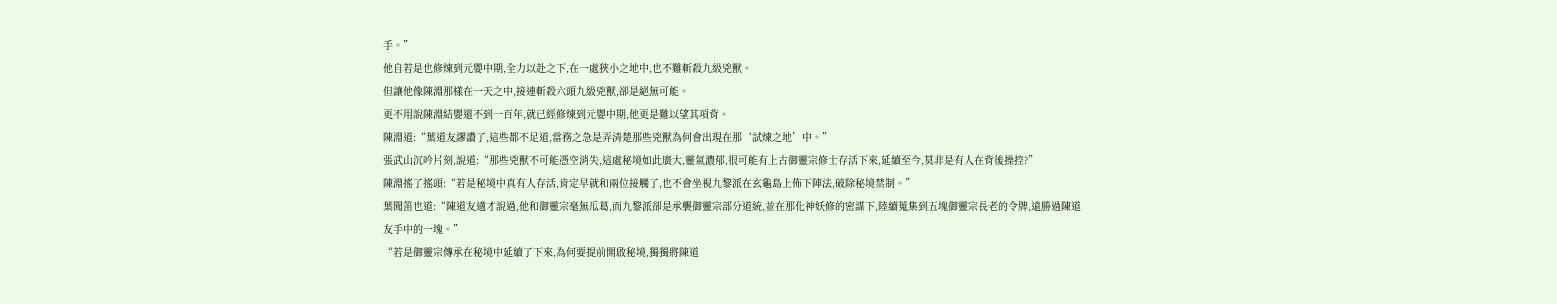手。”
他自若是也修煉到元嬰中期,全力以赴之下,在一處狹小之地中,也不難斬殺九級兇獸。
但讓他像陳淵那樣在一天之中,接連斬殺六頭九級兇獸,卻是絕無可能。
更不用說陳淵結嬰還不到一百年,就已經修煉到元嬰中期,他更是難以望其項背。
陳淵道:“葉道友謬讚了,這些都不足道,當務之急是弄清楚那些兇獸為何會出現在那‘試煉之地’中。”
張武山沉吟片刻,說道:“那些兇獸不可能憑空消失,這處秘境如此廣大,靈氣濃郁,很可能有上古御靈宗修士存活下來,延續至今,莫非是有人在背後操控?”
陳淵搖了搖頭:“若是秘境中真有人存活,肯定早就和兩位接觸了,也不會坐視九黎派在玄龜島上佈下陣法,破除秘境禁制。”
葉聞笛也道:“陳道友適才說過,他和御靈宗毫無瓜葛,而九黎派卻是承襲御靈宗部分道統,並在那化神妖修的密謀下,陸續蒐集到五塊御靈宗長老的令牌,遠勝過陳道友手中的一塊。”
“若是御靈宗傳承在秘境中延續了下來,為何要提前開啟秘境,獨獨將陳道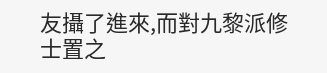友攝了進來,而對九黎派修士置之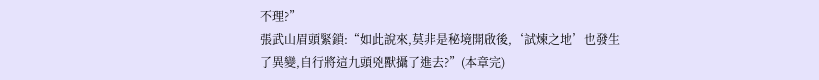不理?”
張武山眉頭緊鎖:“如此說來,莫非是秘境開啟後,‘試煉之地’也發生了異變,自行將這九頭兇獸攝了進去?”(本章完)